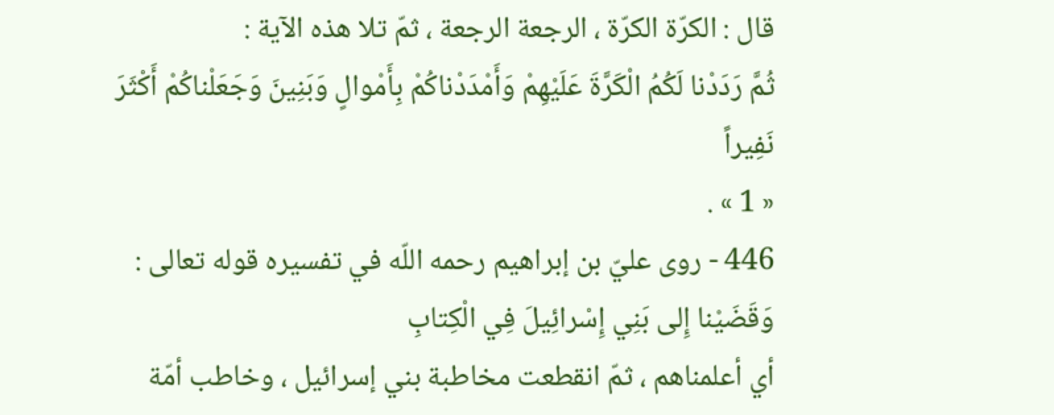قال : الكرّة الكرّة ، الرجعة الرجعة ، ثمّ تلا هذه الآية :
ثُمَّ رَدَدْنا لَكُمُ الْكَرَّةَ عَلَيْهِمْ وَأَمْدَدْناكُمْ بِأَمْوالٍ وَبَنِينَ وَجَعَلْناكُمْ أَكْثَرَ نَفِيراً
« 1 » .
446 - روى عليّ بن إبراهيم رحمه اللّه في تفسيره قوله تعالى :
وَقَضَيْنا إِلى بَنِي إِسْرائِيلَ فِي الْكِتابِ
أي أعلمناهم ، ثمّ انقطعت مخاطبة بني إسرائيل ، وخاطب أمّة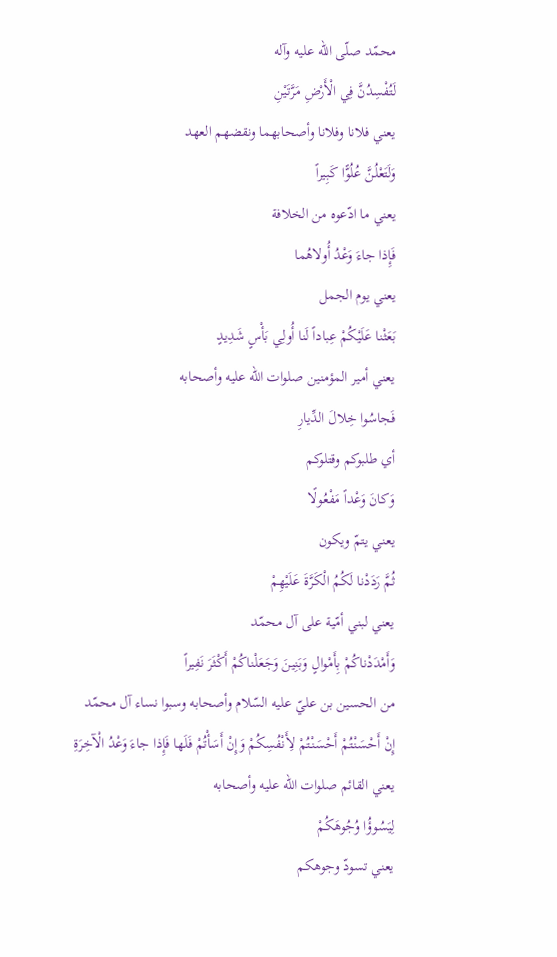محمّد صلّى اللّه عليه وآله
لَتُفْسِدُنَّ فِي الْأَرْضِ مَرَّتَيْنِ
يعني فلانا وفلانا وأصحابهما ونقضهم العهد
وَلَتَعْلُنَّ عُلُوًّا كَبِيراً
يعني ما ادّعوه من الخلافة
فَإِذا جاءَ وَعْدُ أُولاهُما
يعني يوم الجمل
بَعَثْنا عَلَيْكُمْ عِباداً لَنا أُولِي بَأْسٍ شَدِيدٍ
يعني أمير المؤمنين صلوات اللّه عليه وأصحابه
فَجاسُوا خِلالَ الدِّيارِ
أي طلبوكم وقتلوكم
وَكانَ وَعْداً مَفْعُولًا
يعني يتمّ ويكون
ثُمَّ رَدَدْنا لَكُمُ الْكَرَّةَ عَلَيْهِمْ
يعني لبني أمّية على آل محمّد
وَأَمْدَدْناكُمْ بِأَمْوالٍ وَبَنِينَ وَجَعَلْناكُمْ أَكْثَرَ نَفِيراً
من الحسين بن عليّ عليه السّلام وأصحابه وسبوا نساء آل محمّد
إِنْ أَحْسَنْتُمْ أَحْسَنْتُمْ لِأَنْفُسِكُمْ وَإِنْ أَسَأْتُمْ فَلَها فَإِذا جاءَ وَعْدُ الْآخِرَةِ
يعني القائم صلوات اللّه عليه وأصحابه
لِيَسُوؤُا وُجُوهَكُمْ
يعني تسودّ وجوهكم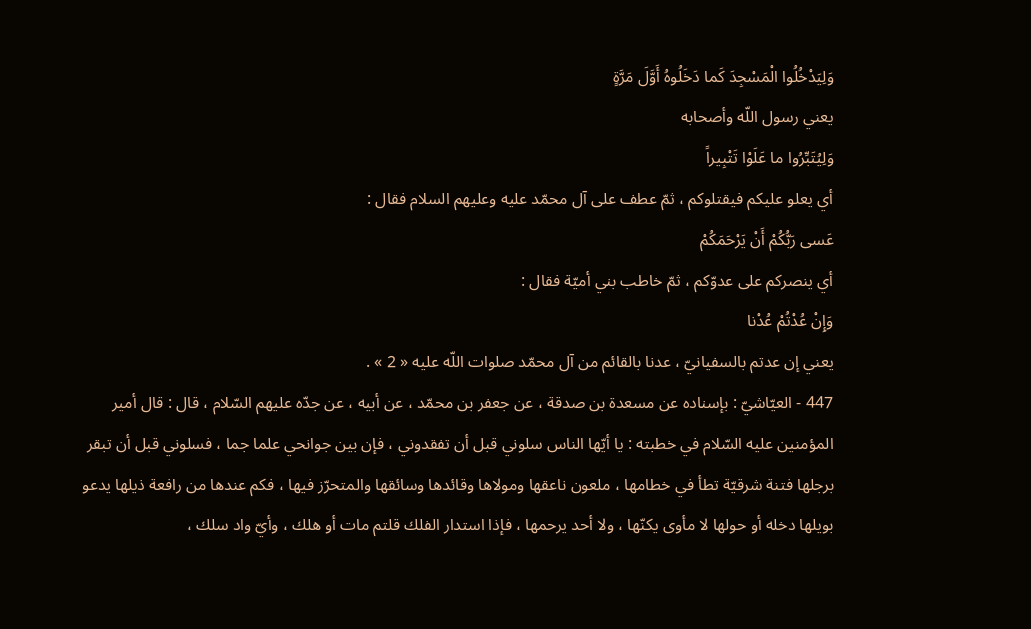وَلِيَدْخُلُوا الْمَسْجِدَ كَما دَخَلُوهُ أَوَّلَ مَرَّةٍ
يعني رسول اللّه وأصحابه
وَلِيُتَبِّرُوا ما عَلَوْا تَتْبِيراً
أي يعلو عليكم فيقتلوكم ، ثمّ عطف على آل محمّد عليه وعليهم السلام فقال :
عَسى رَبُّكُمْ أَنْ يَرْحَمَكُمْ
أي ينصركم على عدوّكم ، ثمّ خاطب بني أميّة فقال :
وَإِنْ عُدْتُمْ عُدْنا
يعني إن عدتم بالسفيانيّ ، عدنا بالقائم من آل محمّد صلوات اللّه عليه « 2 » .
447 - العيّاشيّ : بإسناده عن مسعدة بن صدقة ، عن جعفر بن محمّد ، عن أبيه ، عن جدّه عليهم السّلام ، قال : قال أمير المؤمنين عليه السّلام في خطبته : يا أيّها الناس سلوني قبل أن تفقدوني ، فإن بين جوانحي علما جما ، فسلوني قبل أن تبقر برجلها فتنة شرقيّة تطأ في خطامها ، ملعون ناعقها ومولاها وقائدها وسائقها والمتحرّز فيها ، فكم عندها من رافعة ذيلها يدعو بويلها دخله أو حولها لا مأوى يكنّها ، ولا أحد يرحمها ، فإذا استدار الفلك قلتم مات أو هلك ، وأيّ واد سلك ،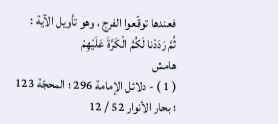فعندها توقّعوا الفرج ، وهو تأويل الآية :
ثُمَّ رَدَدْنا لَكُمُ الْكَرَّةَ عَلَيْهِمْ
هامش
( 1 ) - دلائل الإمامة 296 ؛ المحجّة 123 ؛ بحار الأنوار 52 / 12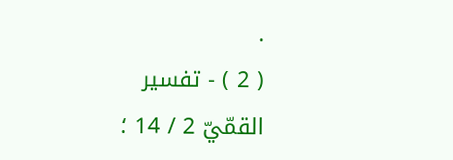.
( 2 ) - تفسير القمّيّ 2 / 14 ؛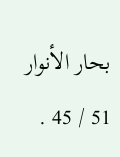بحار الأنوار 51 / 45 .